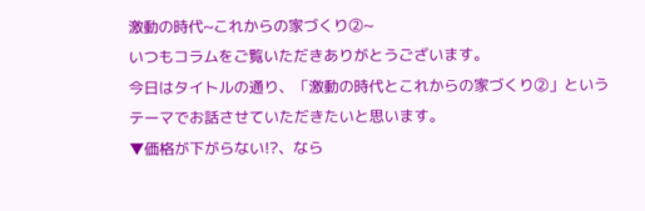激動の時代~これからの家づくり②~
いつもコラムをご覧いただきありがとうございます。
今日はタイトルの通り、「激動の時代とこれからの家づくり②」というテーマでお話させていただきたいと思います。
▼価格が下がらない!?、なら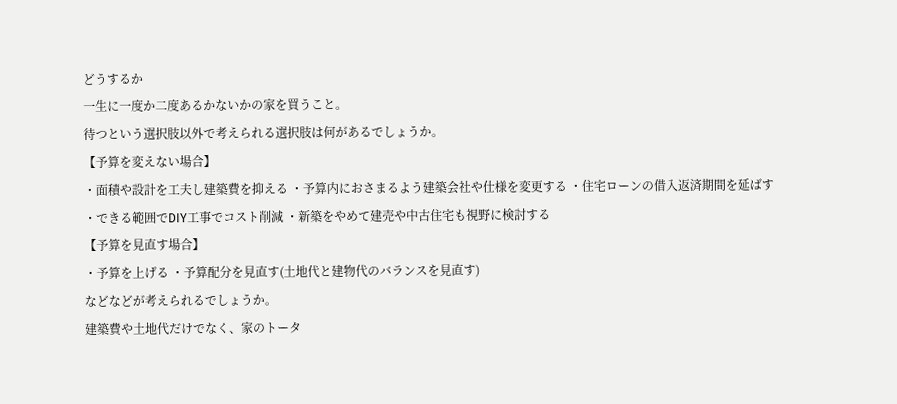どうするか
一生に一度か二度あるかないかの家を買うこと。
待つという選択肢以外で考えられる選択肢は何があるでしょうか。
【予算を変えない場合】
・面積や設計を工夫し建築費を抑える ・予算内におさまるよう建築会社や仕様を変更する ・住宅ローンの借入返済期間を延ばす
・できる範囲でDIY工事でコスト削減 ・新築をやめて建売や中古住宅も視野に検討する
【予算を見直す場合】
・予算を上げる ・予算配分を見直す(土地代と建物代のバランスを見直す)
などなどが考えられるでしょうか。
建築費や土地代だけでなく、家のトータ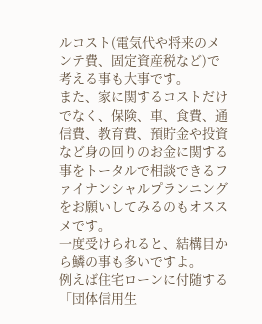ルコスト(電気代や将来のメンテ費、固定資産税など)で考える事も大事です。
また、家に関するコストだけでなく、保険、車、食費、通信費、教育費、預貯金や投資など身の回りのお金に関する事をトータルで相談できるファイナンシャルプランニングをお願いしてみるのもオススメです。
一度受けられると、結構目から鱗の事も多いですよ。
例えば住宅ローンに付随する「団体信用生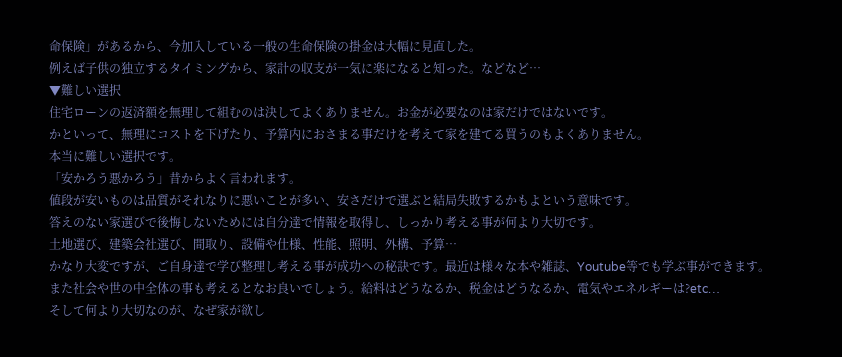命保険」があるから、今加入している一般の生命保険の掛金は大幅に見直した。
例えば子供の独立するタイミングから、家計の収支が一気に楽になると知った。などなど…
▼難しい選択
住宅ローンの返済額を無理して組むのは決してよくありません。お金が必要なのは家だけではないです。
かといって、無理にコストを下げたり、予算内におさまる事だけを考えて家を建てる買うのもよくありません。
本当に難しい選択です。
「安かろう悪かろう」昔からよく言われます。
値段が安いものは品質がそれなりに悪いことが多い、安さだけで選ぶと結局失敗するかもよという意味です。
答えのない家選びで後悔しないためには自分達で情報を取得し、しっかり考える事が何より大切です。
土地選び、建築会社選び、間取り、設備や仕様、性能、照明、外構、予算…
かなり大変ですが、ご自身達で学び整理し考える事が成功への秘訣です。最近は様々な本や雑誌、Youtube等でも学ぶ事ができます。
また社会や世の中全体の事も考えるとなお良いでしょう。給料はどうなるか、税金はどうなるか、電気やエネルギーは?etc…
そして何より大切なのが、なぜ家が欲し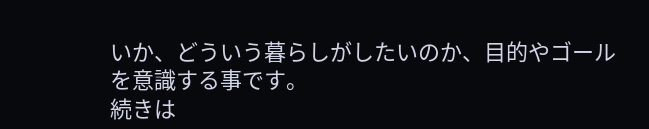いか、どういう暮らしがしたいのか、目的やゴールを意識する事です。
続きは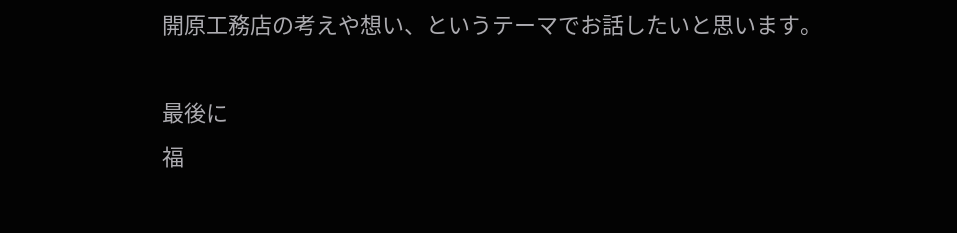開原工務店の考えや想い、というテーマでお話したいと思います。

最後に
福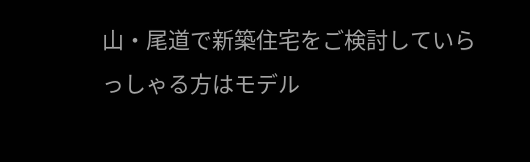山・尾道で新築住宅をご検討していらっしゃる方はモデル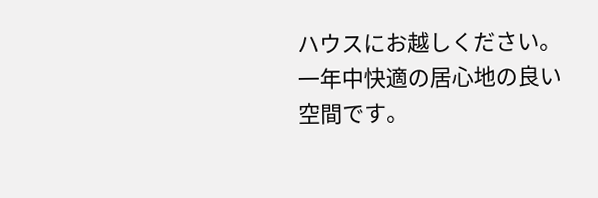ハウスにお越しください。
一年中快適の居心地の良い空間です。